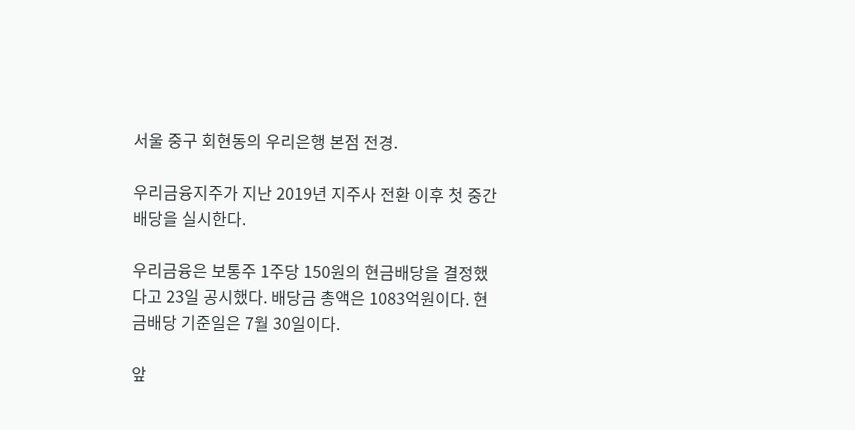서울 중구 회현동의 우리은행 본점 전경.

우리금융지주가 지난 2019년 지주사 전환 이후 첫 중간배당을 실시한다.

우리금융은 보통주 1주당 150원의 현금배당을 결정했다고 23일 공시했다. 배당금 총액은 1083억원이다. 현금배당 기준일은 7월 30일이다.

앞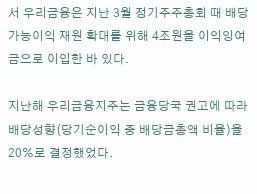서 우리금융은 지난 3월 정기주주총회 때 배당가능이익 재원 확대를 위해 4조원을 이익잉여금으로 이입한 바 있다.

지난해 우리금융지주는 금융당국 권고에 따라 배당성향(당기순이익 중 배당금총액 비율)을 20%로 결정했었다.